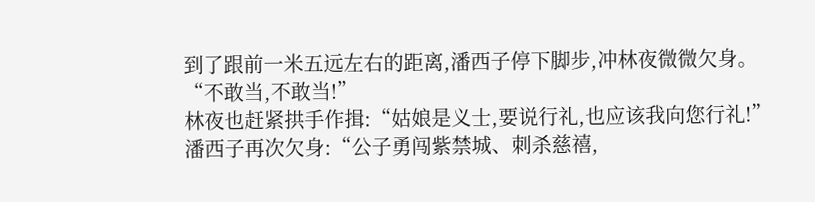到了跟前一米五远左右的距离,潘西子停下脚步,冲林夜微微欠身。
“不敢当,不敢当!”
林夜也赶紧拱手作揖:“姑娘是义士,要说行礼,也应该我向您行礼!”
潘西子再次欠身:“公子勇闯紫禁城、刺杀慈禧,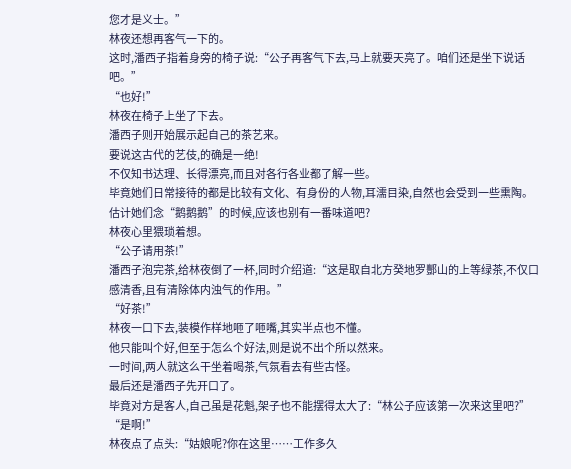您才是义士。”
林夜还想再客气一下的。
这时,潘西子指着身旁的椅子说:“公子再客气下去,马上就要天亮了。咱们还是坐下说话吧。”
“也好!”
林夜在椅子上坐了下去。
潘西子则开始展示起自己的茶艺来。
要说这古代的艺伎,的确是一绝!
不仅知书达理、长得漂亮,而且对各行各业都了解一些。
毕竟她们日常接待的都是比较有文化、有身份的人物,耳濡目染,自然也会受到一些熏陶。
估计她们念“鹅鹅鹅”的时候,应该也别有一番味道吧?
林夜心里猥琐着想。
“公子请用茶!”
潘西子泡完茶,给林夜倒了一杯,同时介绍道:“这是取自北方癸地罗酆山的上等绿茶,不仅口感清香,且有清除体内浊气的作用。”
“好茶!”
林夜一口下去,装模作样地咂了咂嘴,其实半点也不懂。
他只能叫个好,但至于怎么个好法,则是说不出个所以然来。
一时间,两人就这么干坐着喝茶,气氛看去有些古怪。
最后还是潘西子先开口了。
毕竟对方是客人,自己虽是花魁,架子也不能摆得太大了:“林公子应该第一次来这里吧?”
“是啊!”
林夜点了点头:“姑娘呢?你在这里……工作多久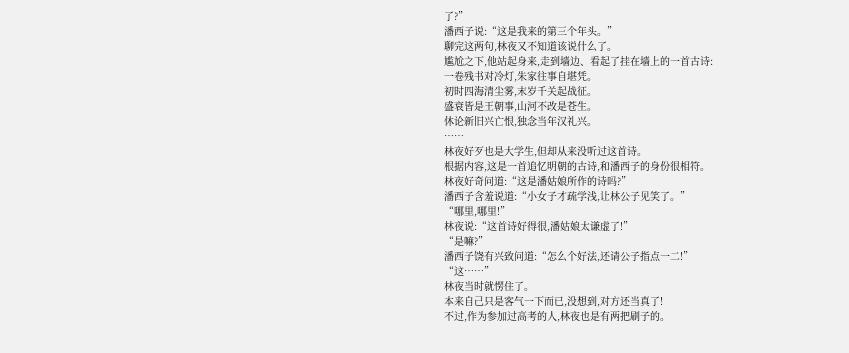了?”
潘西子说:“这是我来的第三个年头。”
聊完这两句,林夜又不知道该说什么了。
尴尬之下,他站起身来,走到墙边、看起了挂在墙上的一首古诗:
一卷残书对冷灯,朱家往事自堪凭。
初时四海清尘雾,末岁千关起战征。
盛衰皆是王朝事,山河不改是苍生。
休论新旧兴亡恨,独念当年汉礼兴。
……
林夜好歹也是大学生,但却从来没听过这首诗。
根据内容,这是一首追忆明朝的古诗,和潘西子的身份很相符。
林夜好奇问道:“这是潘姑娘所作的诗吗?”
潘西子含羞说道:“小女子才疏学浅,让林公子见笑了。”
“哪里,哪里!”
林夜说:“这首诗好得很,潘姑娘太谦虚了!”
“是嘛?”
潘西子饶有兴致问道:“怎么个好法,还请公子指点一二!”
“这……”
林夜当时就愣住了。
本来自己只是客气一下而已,没想到,对方还当真了!
不过,作为参加过高考的人,林夜也是有两把刷子的。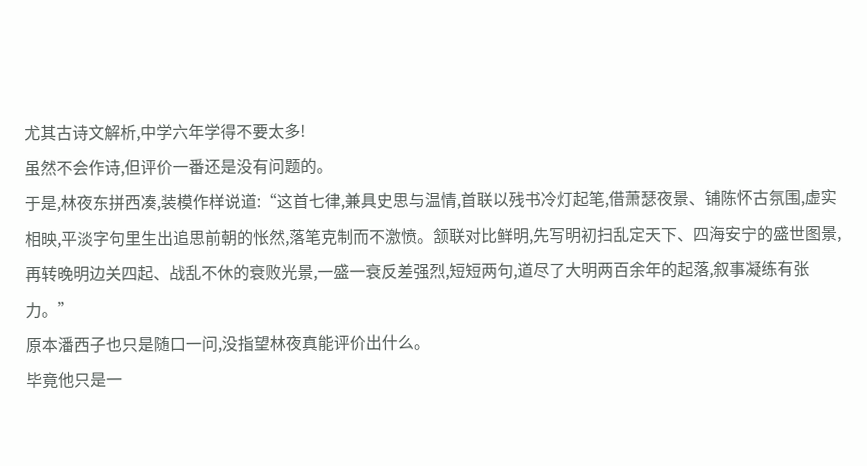尤其古诗文解析,中学六年学得不要太多!
虽然不会作诗,但评价一番还是没有问题的。
于是,林夜东拼西凑,装模作样说道:“这首七律,兼具史思与温情,首联以残书冷灯起笔,借萧瑟夜景、铺陈怀古氛围,虚实相映,平淡字句里生出追思前朝的怅然,落笔克制而不激愤。颔联对比鲜明,先写明初扫乱定天下、四海安宁的盛世图景,再转晚明边关四起、战乱不休的衰败光景,一盛一衰反差强烈,短短两句,道尽了大明两百余年的起落,叙事凝练有张力。”
原本潘西子也只是随口一问,没指望林夜真能评价出什么。
毕竟他只是一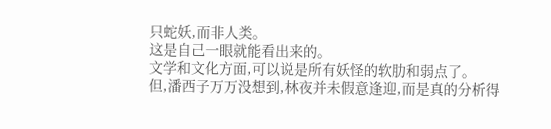只蛇妖,而非人类。
这是自己一眼就能看出来的。
文学和文化方面,可以说是所有妖怪的软肋和弱点了。
但,潘西子万万没想到,林夜并未假意逢迎,而是真的分析得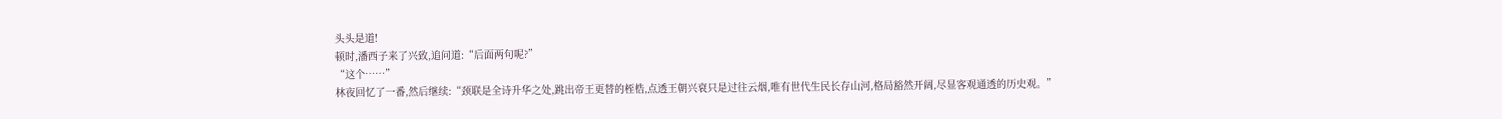头头是道!
顿时,潘西子来了兴致,追问道:“后面两句呢?”
“这个……”
林夜回忆了一番,然后继续:“颈联是全诗升华之处,跳出帝王更替的桎梏,点透王朝兴衰只是过往云烟,唯有世代生民长存山河,格局豁然开阔,尽显客观通透的历史观。”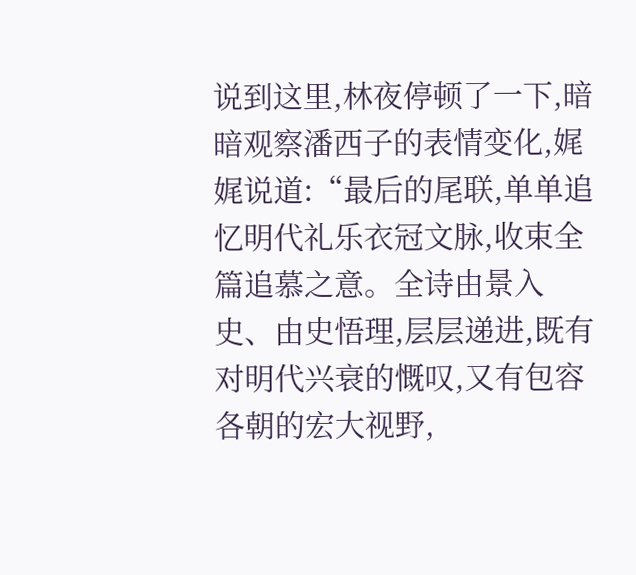说到这里,林夜停顿了一下,暗暗观察潘西子的表情变化,娓娓说道:“最后的尾联,单单追忆明代礼乐衣冠文脉,收束全篇追慕之意。全诗由景入史、由史悟理,层层递进,既有对明代兴衰的慨叹,又有包容各朝的宏大视野,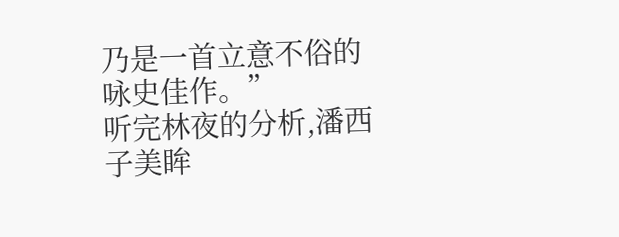乃是一首立意不俗的咏史佳作。”
听完林夜的分析,潘西子美眸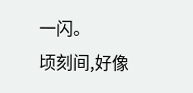一闪。
顷刻间,好像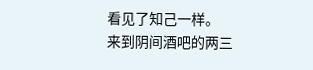看见了知己一样。
来到阴间酒吧的两三